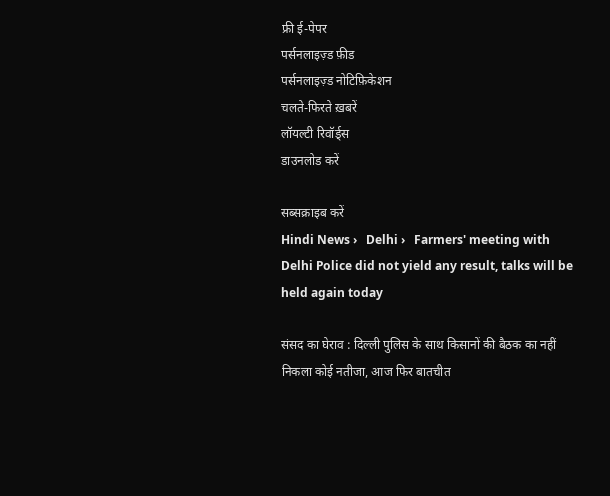फ्री ई-पेपर
पर्सनलाइज़्ड फ़ीड
पर्सनलाइज़्ड नोटिफ़िकेशन
चलते-फिरते ख़बरें
लॉयल्टी रिवॉर्ड्स
डाउनलोड करें

सब्सक्राइब करें
Hindi News ›   Delhi ›   Farmers' meeting with Delhi Police did not yield any result, talks will be held again today

संसद का घेराव : दिल्ली पुलिस के साथ किसानों की बैठक का नहीं निकला कोई नतीजा, आज फिर बातचीत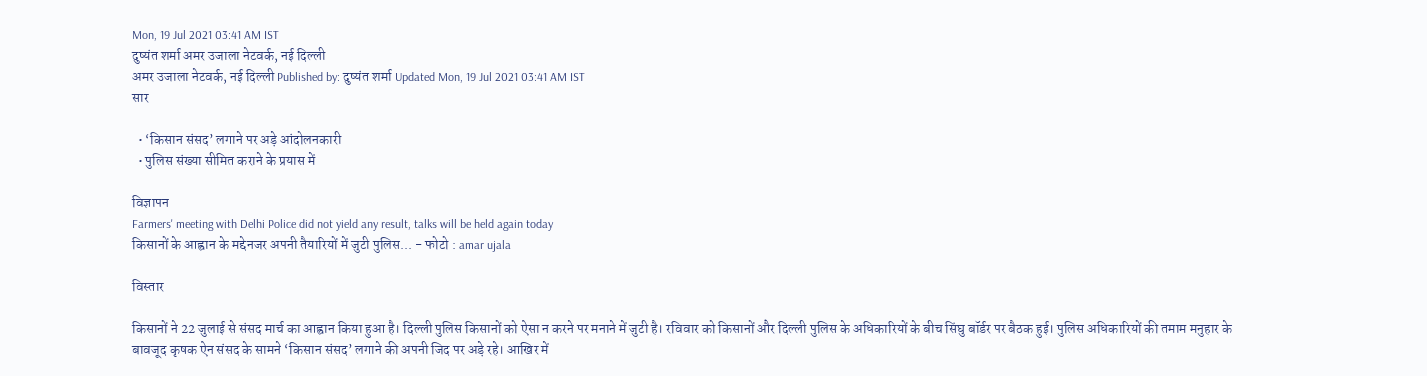Mon, 19 Jul 2021 03:41 AM IST
दुष्यंत शर्मा अमर उजाला नेटवर्क, नई दिल्ली
अमर उजाला नेटवर्क, नई दिल्ली Published by: दुष्यंत शर्मा Updated Mon, 19 Jul 2021 03:41 AM IST
सार

  • ‘किसान संसद’ लगाने पर अड़े आंदोलनकारी
  • पुलिस संख्या सीमित कराने के प्रयास में

विज्ञापन
Farmers' meeting with Delhi Police did not yield any result, talks will be held again today
किसानों के आह्वान के मद्देनजर अपनी तैयारियों में जुटी पुलिस... - फोटो : amar ujala

विस्तार

किसानों ने 22 जुलाई से संसद मार्च का आह्वान किया हुआ है। दिल्ली पुलिस किसानों को ऐसा न करने पर मनाने में जुटी है। रविवार को किसानों और दिल्ली पुलिस के अधिकारियों के बीच सिंघु बॉर्डर पर बैठक हुई। पुलिस अधिकारियों की तमाम मनुहार के बावजूद कृषक ऐन संसद के सामने ‘किसान संसद’ लगाने की अपनी जिद पर अड़े रहे। आखिर में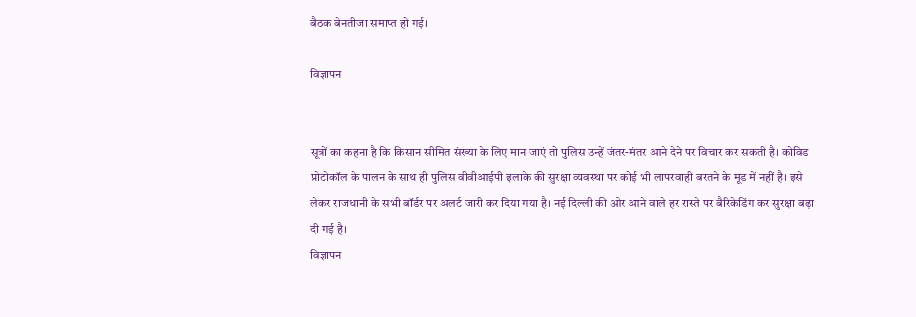बैठक बेनतीजा समाप्त हो गई।

विज्ञापन


सूत्रों का कहना है कि किसान सीमित संख्या के लिए मान जाएं तो पुलिस उन्हें जंतर-मंतर आने देने पर विचार कर सकती है। कोविड प्रोटोकॉल के पालन के साथ ही पुलिस वीवीआईपी इलाके की सुरक्षा व्यवस्था पर कोई भी लापरवाही बरतने के मूड में नहीं है। इसे लेकर राजधानी के सभी बॉर्डर पर अलर्ट जारी कर दिया गया है। नई दिल्ली की ओर आने वाले हर रास्ते पर बैरिकेडिंग कर सुरक्षा बढ़ा दी गई है।
विज्ञापन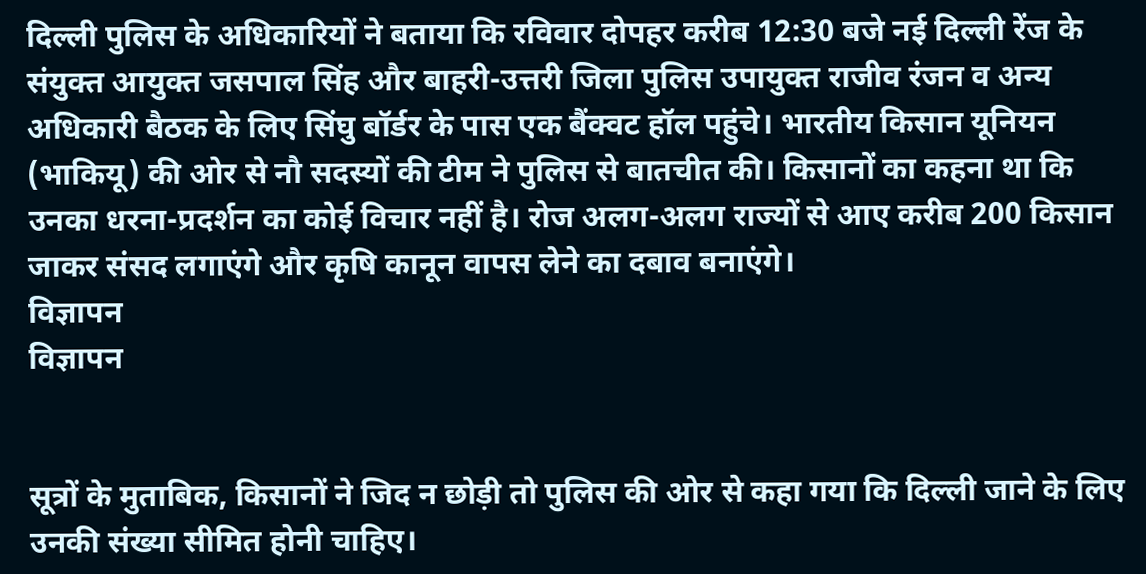दिल्ली पुलिस के अधिकारियों ने बताया कि रविवार दोपहर करीब 12:30 बजे नई दिल्ली रेंज के संयुक्त आयुक्त जसपाल सिंह और बाहरी-उत्तरी जिला पुलिस उपायुक्त राजीव रंजन व अन्य अधिकारी बैठक के लिए सिंघु बॉर्डर के पास एक बैंक्वट हॉल पहुंचे। भारतीय किसान यूनियन (भाकियू) की ओर से नौ सदस्यों की टीम ने पुलिस से बातचीत की। किसानों का कहना था कि उनका धरना-प्रदर्शन का कोई विचार नहीं है। रोज अलग-अलग राज्यों से आए करीब 200 किसान जाकर संसद लगाएंगे और कृषि कानून वापस लेने का दबाव बनाएंगे।
विज्ञापन
विज्ञापन


सूत्रों के मुताबिक, किसानों ने जिद न छोड़ी तो पुलिस की ओर से कहा गया कि दिल्ली जाने के लिए उनकी संख्या सीमित होनी चाहिए।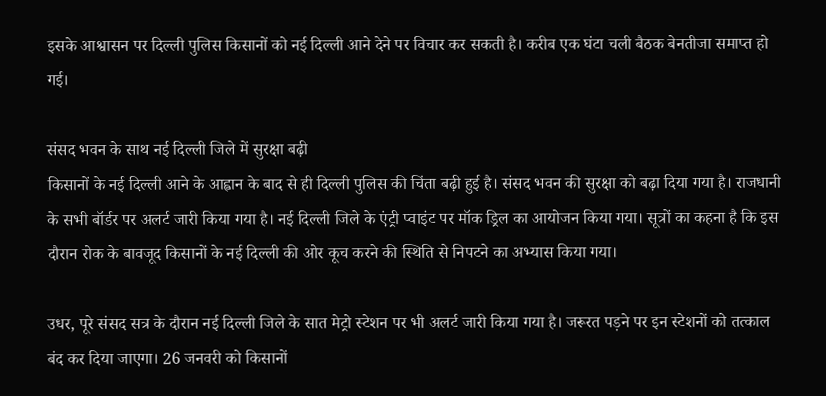इसके आश्वासन पर दिल्ली पुलिस किसानों को नई दिल्ली आने देने पर विचार कर सकती है। करीब एक घंटा चली बैठक बेनतीजा समाप्त हो गई।

संसद भवन के साथ नई दिल्ली जिले में सुरक्षा बढ़ी
किसानों के नई दिल्ली आने के आह्वान के बाद से ही दिल्ली पुलिस की चिंता बढ़ी हुई है। संसद भवन की सुरक्षा को बढ़ा दिया गया है। राजधानी के सभी बॉर्डर पर अलर्ट जारी किया गया है। नई दिल्ली जिले के एंट्री प्वाइंट पर मॉक ड्रिल का आयोजन किया गया। सूत्रों का कहना है कि इस दौरान रोक के बावजूद किसानों के नई दिल्ली की ओर कूच करने की स्थिति से निपटने का अभ्यास किया गया।

उधर, पूरे संसद सत्र के दौरान नई दिल्ली जिले के सात मेट्रो स्टेशन पर भी अलर्ट जारी किया गया है। जरूरत पड़ने पर इन स्टेशनों को तत्काल बंद कर दिया जाएगा। 26 जनवरी को किसानों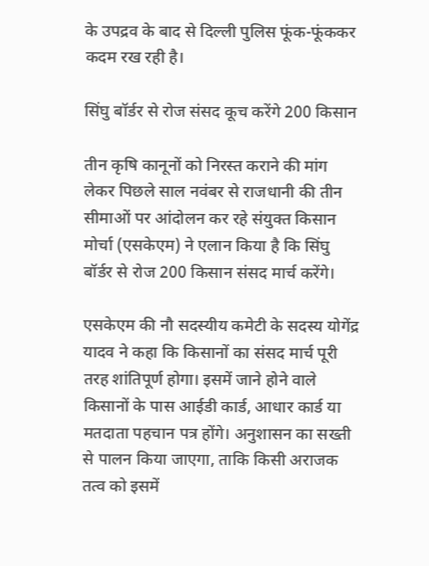के उपद्रव के बाद से दिल्ली पुलिस फूंक-फूंककर कदम रख रही है।

सिंघु बॉर्डर से रोज संसद कूच करेंगे 200 किसान

तीन कृषि कानूनों को निरस्त कराने की मांग लेकर पिछले साल नवंबर से राजधानी की तीन सीमाओं पर आंदोलन कर रहे संयुक्त किसान मोर्चा (एसकेएम) ने एलान किया है कि सिंघु बॉर्डर से रोज 200 किसान संसद मार्च करेंगे।

एसकेएम की नौ सदस्यीय कमेटी के सदस्य योगेंद्र यादव ने कहा कि किसानों का संसद मार्च पूरी तरह शांतिपूर्ण होगा। इसमें जाने होने वाले किसानों के पास आईडी कार्ड, आधार कार्ड या मतदाता पहचान पत्र होंगे। अनुशासन का सख्ती से पालन किया जाएगा, ताकि किसी अराजक तत्व को इसमें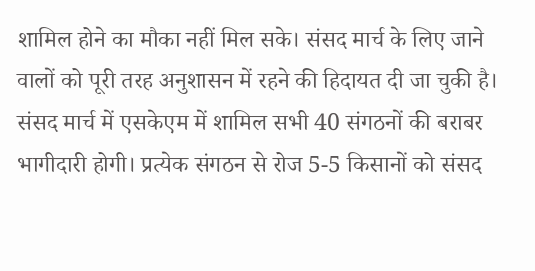शामिल होने का मौका नहीं मिल सके। संसद मार्च के लिए जाने वालों को पूरी तरह अनुशासन में रहने की हिदायत दी जा चुकी है। संसद मार्च में एसकेएम में शामिल सभी 40 संगठनों की बराबर भागीदारी होगी। प्रत्येक संगठन से रोज 5-5 किसानों को संसद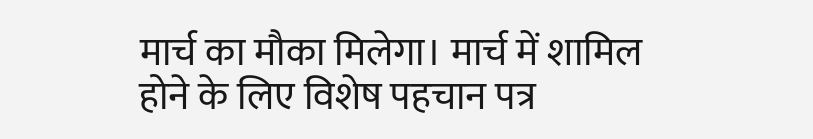मार्च का मौका मिलेगा। मार्च में शामिल होने के लिए विशेष पहचान पत्र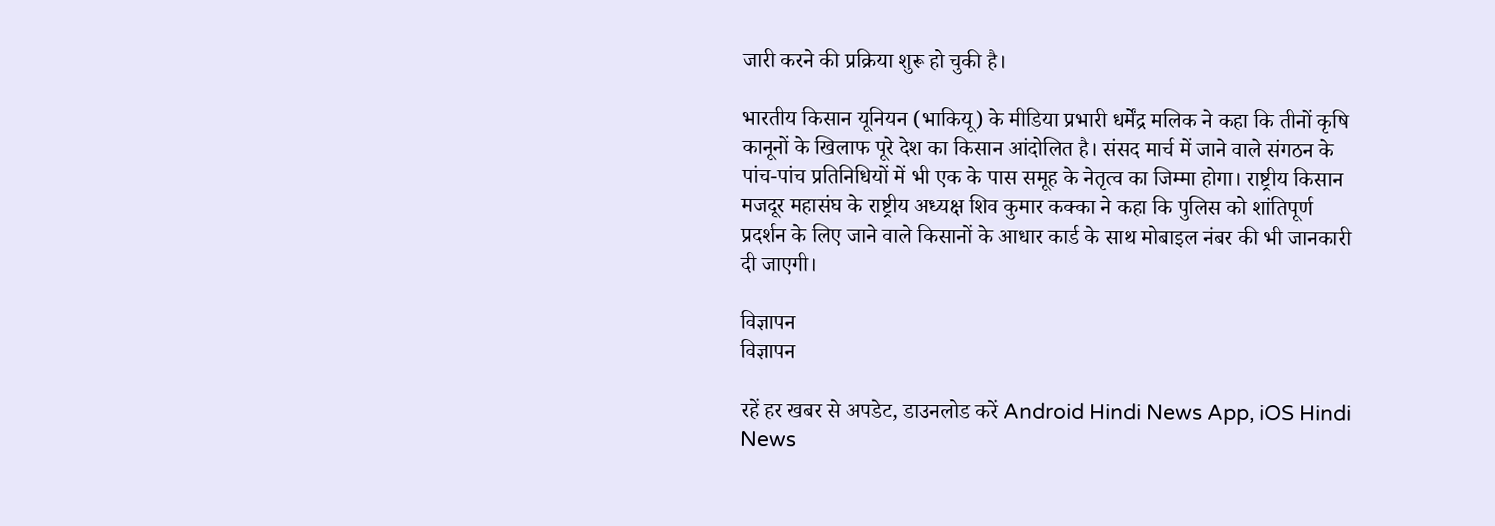जारी करने की प्रक्रिया शुरू हो चुकी है।

भारतीय किसान यूनियन (भाकियू) के मीडिया प्रभारी धर्मेंद्र मलिक ने कहा कि तीनों कृषि कानूनों के खिलाफ पूरे देश का किसान आंदोलित है। संसद मार्च में जाने वाले संगठन के पांच-पांच प्रतिनिधियों में भी एक के पास समूह के नेतृत्व का जिम्मा होगा। राष्ट्रीय किसान मजदूर महासंघ के राष्ट्रीय अध्यक्ष शिव कुमार कक्का ने कहा कि पुलिस को शांतिपूर्ण प्रदर्शन के लिए जाने वाले किसानों के आधार कार्ड के साथ मोबाइल नंबर की भी जानकारी दी जाएगी।

विज्ञापन
विज्ञापन

रहें हर खबर से अपडेट, डाउनलोड करें Android Hindi News App, iOS Hindi News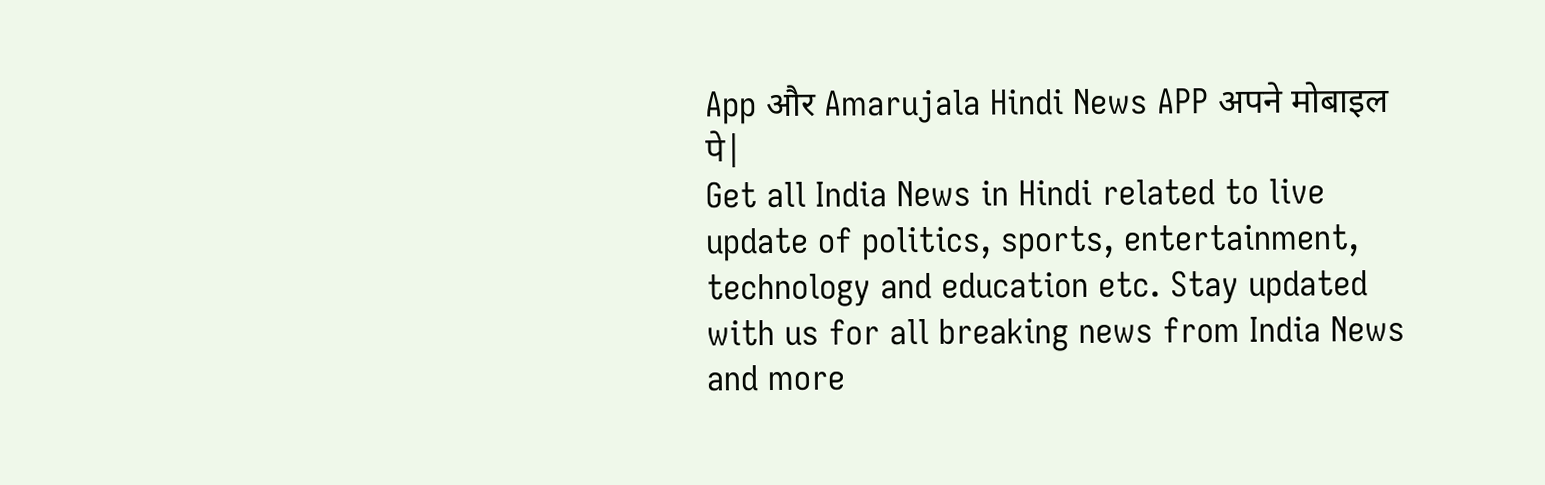App और Amarujala Hindi News APP अपने मोबाइल पे|
Get all India News in Hindi related to live update of politics, sports, entertainment, technology and education etc. Stay updated with us for all breaking news from India News and more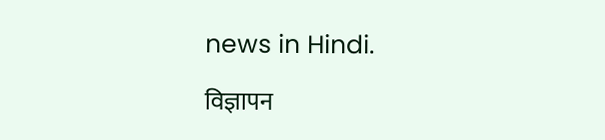news in Hindi.

विज्ञापन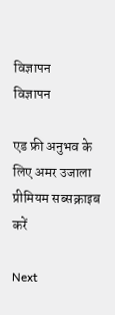विज्ञापन
विज्ञापन

एड फ्री अनुभव के लिए अमर उजाला प्रीमियम सब्सक्राइब करें

Next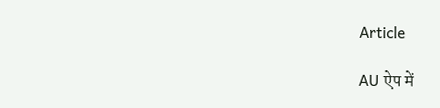Article

AU ऐप में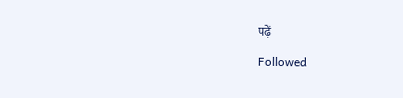पढ़ें

Followed